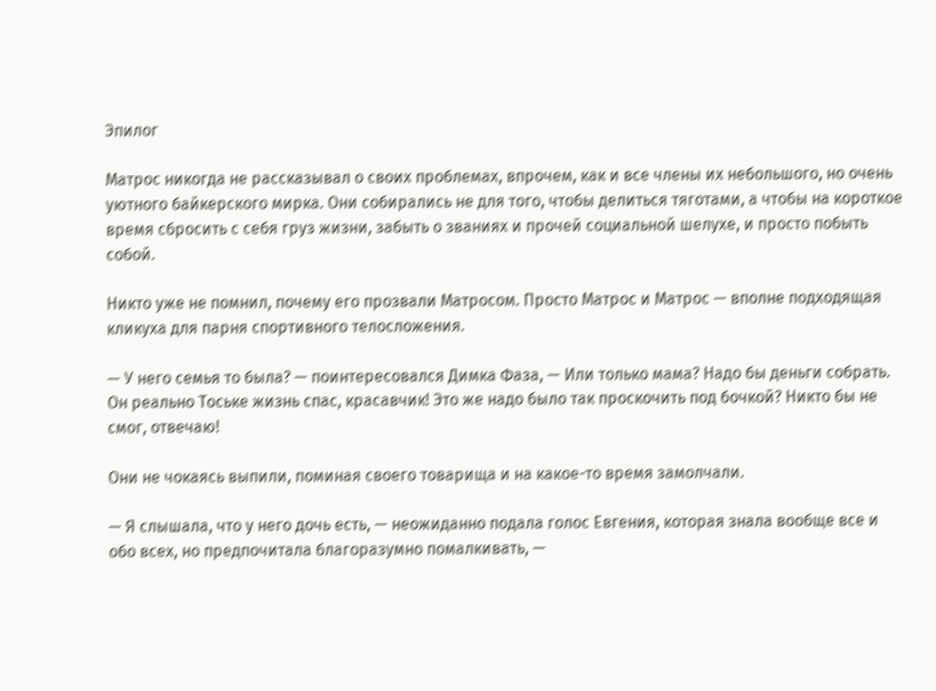Эпилог

Матрос никогда не рассказывал о своих проблемах, впрочем, как и все члены их небольшого, но очень уютного байкерского мирка. Они собирались не для того, чтобы делиться тяготами, а чтобы на короткое время сбросить с себя груз жизни, забыть о званиях и прочей социальной шелухе, и просто побыть собой.

Никто уже не помнил, почему его прозвали Матросом. Просто Матрос и Матрос — вполне подходящая кликуха для парня спортивного телосложения.

— У него семья то была? — поинтересовался Димка Фаза, — Или только мама? Надо бы деньги собрать. Он реально Тоське жизнь спас, красавчик! Это же надо было так проскочить под бочкой? Никто бы не смог, отвечаю!

Они не чокаясь выпили, поминая своего товарища и на какое-то время замолчали.

— Я слышала, что у него дочь есть, — неожиданно подала голос Евгения, которая знала вообще все и обо всех, но предпочитала благоразумно помалкивать, —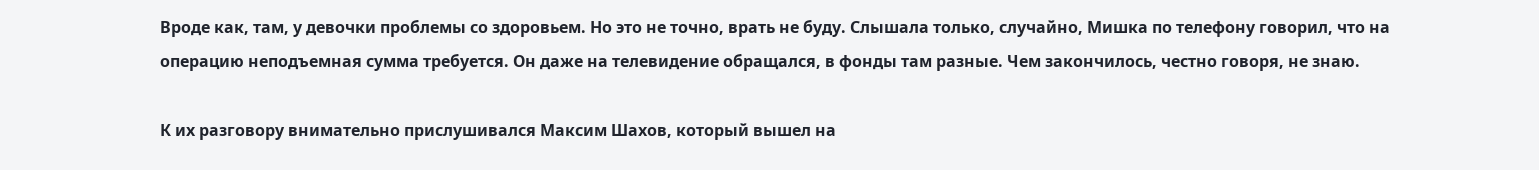Вроде как, там, у девочки проблемы со здоровьем. Но это не точно, врать не буду. Слышала только, случайно, Мишка по телефону говорил, что на операцию неподъемная сумма требуется. Он даже на телевидение обращался, в фонды там разные. Чем закончилось, честно говоря, не знаю.

К их разговору внимательно прислушивался Максим Шахов, который вышел на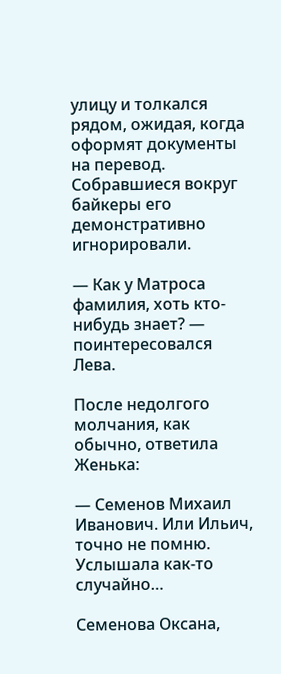улицу и толкался рядом, ожидая, когда оформят документы на перевод. Собравшиеся вокруг байкеры его демонстративно игнорировали.

— Как у Матроса фамилия, хоть кто-нибудь знает? — поинтересовался Лева.

После недолгого молчания, как обычно, ответила Женька:

— Семенов Михаил Иванович. Или Ильич, точно не помню. Услышала как-то случайно…

Семенова Оксана,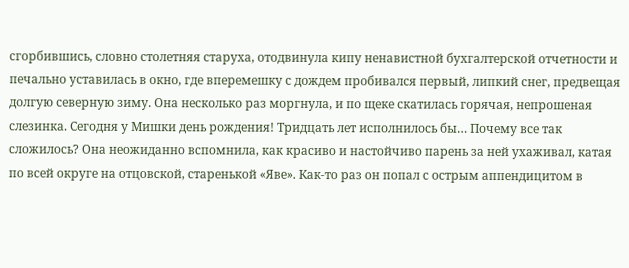сгорбившись, словно столетняя старуха, отодвинула кипу ненавистной бухгалтерской отчетности и печально уставилась в окно, где вперемешку с дождем пробивался первый, липкий снег, предвещая долгую северную зиму. Она несколько раз моргнула, и по щеке скатилась горячая, непрошеная слезинка. Сегодня у Мишки день рождения! Тридцать лет исполнилось бы… Почему все так сложилось? Она неожиданно вспомнила, как красиво и настойчиво парень за ней ухаживал, катая по всей округе на отцовской, старенькой «Яве». Как-то раз он попал с острым аппендицитом в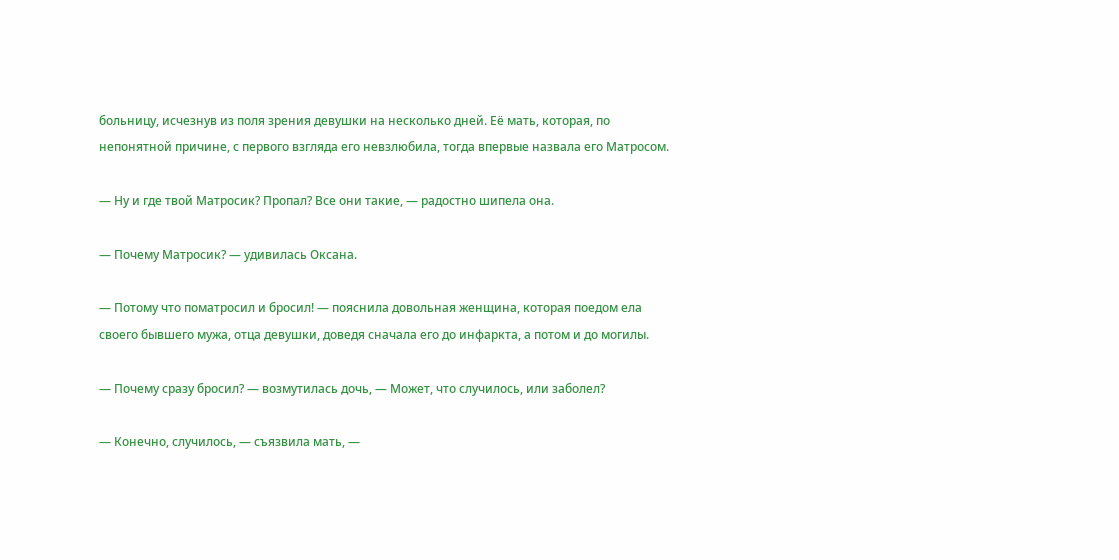больницу, исчезнув из поля зрения девушки на несколько дней. Её мать, которая, по непонятной причине, с первого взгляда его невзлюбила, тогда впервые назвала его Матросом.

— Ну и где твой Матросик? Пропал? Все они такие, — радостно шипела она.

— Почему Матросик? — удивилась Оксана.

— Потому что поматросил и бросил! — пояснила довольная женщина, которая поедом ела своего бывшего мужа, отца девушки, доведя сначала его до инфаркта, а потом и до могилы.

— Почему сразу бросил? — возмутилась дочь, — Может, что случилось, или заболел?

— Конечно, случилось, — съязвила мать, —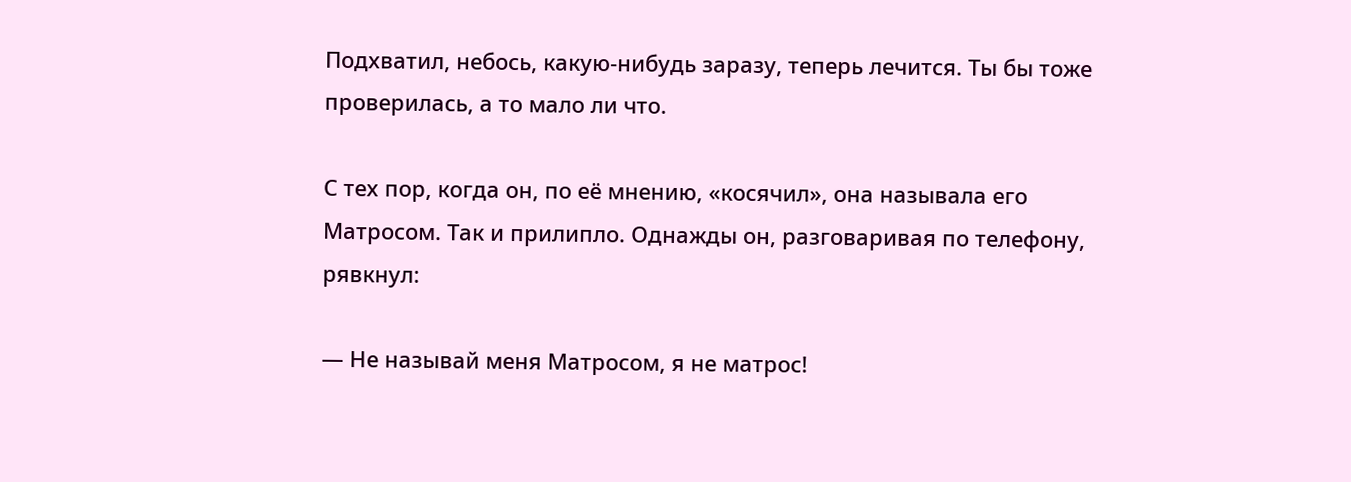Подхватил, небось, какую-нибудь заразу, теперь лечится. Ты бы тоже проверилась, а то мало ли что.

С тех пор, когда он, по её мнению, «косячил», она называла его Матросом. Так и прилипло. Однажды он, разговаривая по телефону, рявкнул:

— Не называй меня Матросом, я не матрос!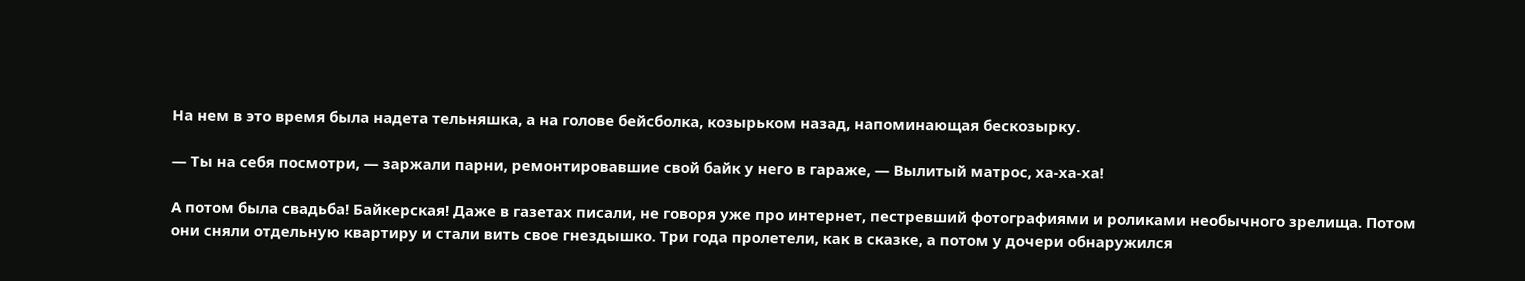На нем в это время была надета тельняшка, а на голове бейсболка, козырьком назад, напоминающая бескозырку.

— Ты на себя посмотри, — заржали парни, ремонтировавшие свой байк у него в гараже, — Вылитый матрос, ха-ха-ха!

А потом была свадьба! Байкерская! Даже в газетах писали, не говоря уже про интернет, пестревший фотографиями и роликами необычного зрелища. Потом они сняли отдельную квартиру и стали вить свое гнездышко. Три года пролетели, как в сказке, а потом у дочери обнаружился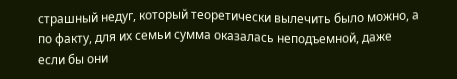страшный недуг, который теоретически вылечить было можно, а по факту, для их семьи сумма оказалась неподъемной, даже если бы они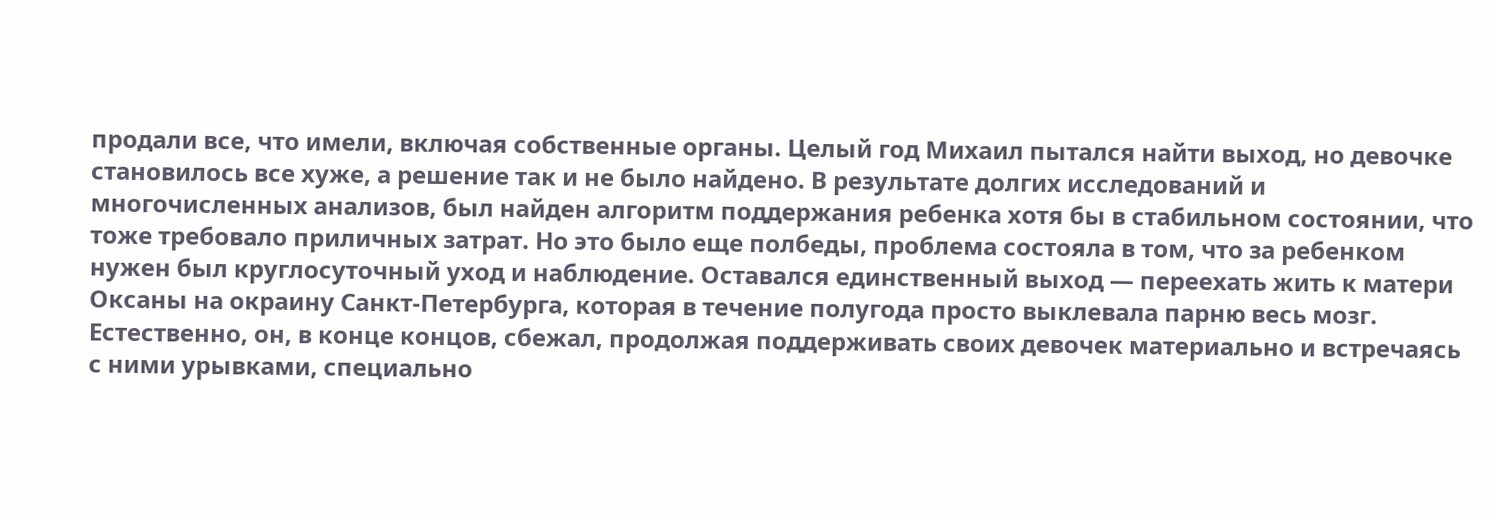продали все, что имели, включая собственные органы. Целый год Михаил пытался найти выход, но девочке становилось все хуже, а решение так и не было найдено. В результате долгих исследований и многочисленных анализов, был найден алгоритм поддержания ребенка хотя бы в стабильном состоянии, что тоже требовало приличных затрат. Но это было еще полбеды, проблема состояла в том, что за ребенком нужен был круглосуточный уход и наблюдение. Оставался единственный выход — переехать жить к матери Оксаны на окраину Санкт-Петербурга, которая в течение полугода просто выклевала парню весь мозг. Естественно, он, в конце концов, сбежал, продолжая поддерживать своих девочек материально и встречаясь с ними урывками, специально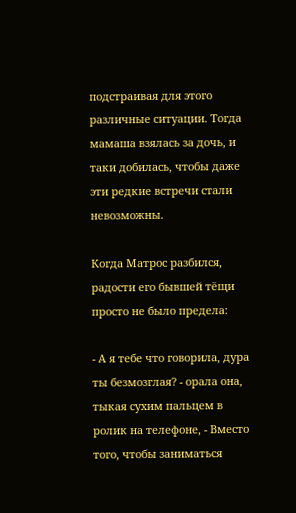подстраивая для этого различные ситуации. Тогда мамаша взялась за дочь, и таки добилась, чтобы даже эти редкие встречи стали невозможны.

Когда Матрос разбился, радости его бывшей тёщи просто не было предела:

- А я тебе что говорила, дура ты безмозглая? - орала она, тыкая сухим пальцем в ролик на телефоне, - Вместо того, чтобы заниматься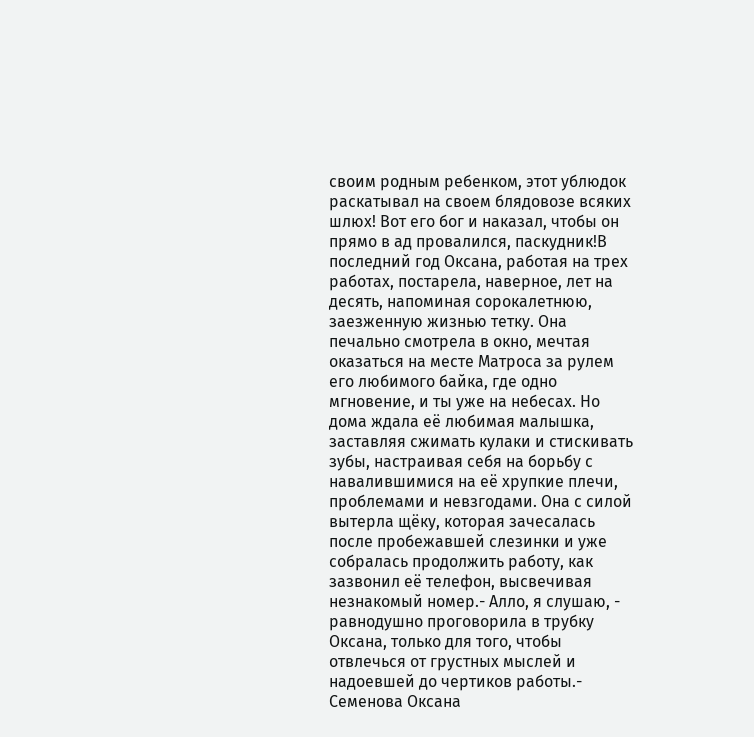своим родным ребенком, этот ублюдок раскатывал на своем блядовозе всяких шлюх! Вот его бог и наказал, чтобы он прямо в ад провалился, паскудник!В последний год Оксана, работая на трех работах, постарела, наверное, лет на десять, напоминая сорокалетнюю, заезженную жизнью тетку. Она печально смотрела в окно, мечтая оказаться на месте Матроса за рулем его любимого байка, где одно мгновение, и ты уже на небесах. Но дома ждала её любимая малышка, заставляя сжимать кулаки и стискивать зубы, настраивая себя на борьбу с навалившимися на её хрупкие плечи, проблемами и невзгодами. Она с силой вытерла щёку, которая зачесалась после пробежавшей слезинки и уже собралась продолжить работу, как зазвонил её телефон, высвечивая незнакомый номер.- Алло, я слушаю, - равнодушно проговорила в трубку Оксана, только для того, чтобы отвлечься от грустных мыслей и надоевшей до чертиков работы.- Семенова Оксана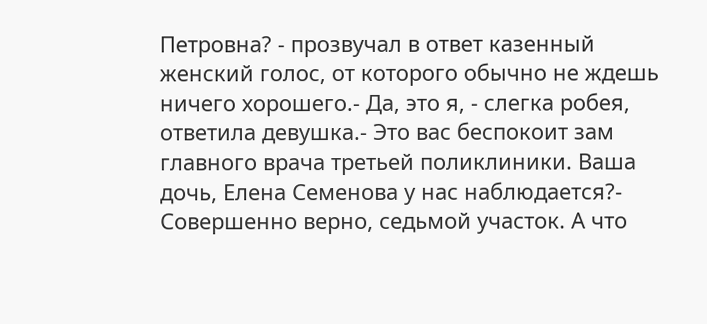Петровна? - прозвучал в ответ казенный женский голос, от которого обычно не ждешь ничего хорошего.- Да, это я, - слегка робея, ответила девушка.- Это вас беспокоит зам главного врача третьей поликлиники. Ваша дочь, Елена Семенова у нас наблюдается?- Совершенно верно, седьмой участок. А что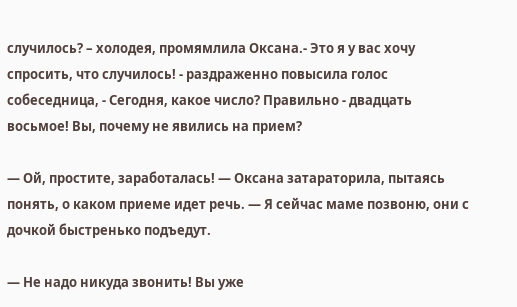случилось? – холодея, промямлила Оксана.- Это я у вас хочу спросить, что случилось! - раздраженно повысила голос собеседница, - Сегодня, какое число? Правильно - двадцать восьмое! Вы, почему не явились на прием?

— Ой, простите, заработалась! — Оксана затараторила, пытаясь понять, о каком приеме идет речь. — Я сейчас маме позвоню, они с дочкой быстренько подъедут.

— Не надо никуда звонить! Вы уже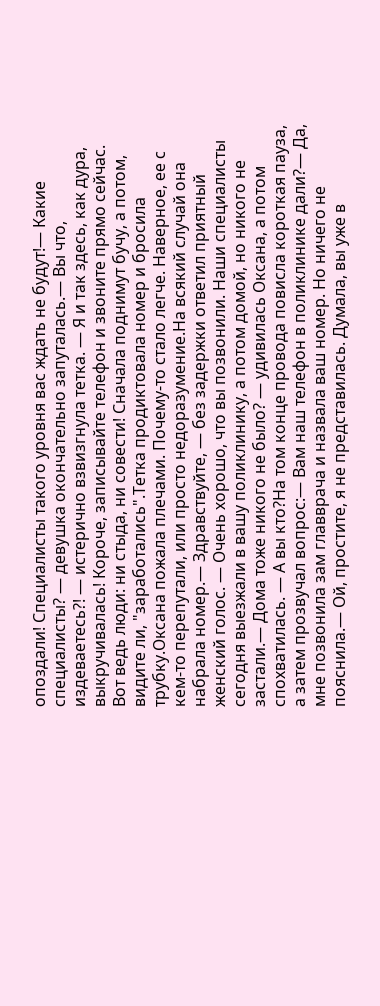опоздали! Специалисты такого уровня вас ждать не будут!— Какие специалисты? — девушка окончательно запуталась.— Вы что, издеваетесь?! — истерично взвизгнула тетка. — Я и так здесь, как дура, выкручивалась! Короче, записывайте телефон и звоните прямо сейчас. Вот ведь люди: ни стыда, ни совести! Сначала поднимут бучу, а потом, видите ли, "заработались".Тетка продиктовала номер и бросила трубку.Оксана пожала плечами. Почему-то стало легче. Наверное, ее с кем-то перепутали, или просто недоразумение.На всякий случай она набрала номер.— Здравствуйте, — без задержки ответил приятный женский голос. — Очень хорошо, что вы позвонили. Наши специалисты сегодня выезжали в вашу поликлинику, а потом домой, но никого не застали.— Дома тоже никого не было? — удивилась Оксана, а потом спохватилась. — А вы кто?На том конце провода повисла короткая пауза, а затем прозвучал вопрос:— Вам наш телефон в поликлинике дали?— Да, мне позвонила зам главврача и назвала ваш номер. Но ничего не пояснила.— Ой, простите, я не представилась. Думала, вы уже в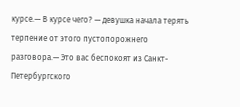курсе.— В курсе чего? — девушка начала терять терпение от этого пустопорожнего разговора.— Это вас беспокоят из Санкт-Петербургского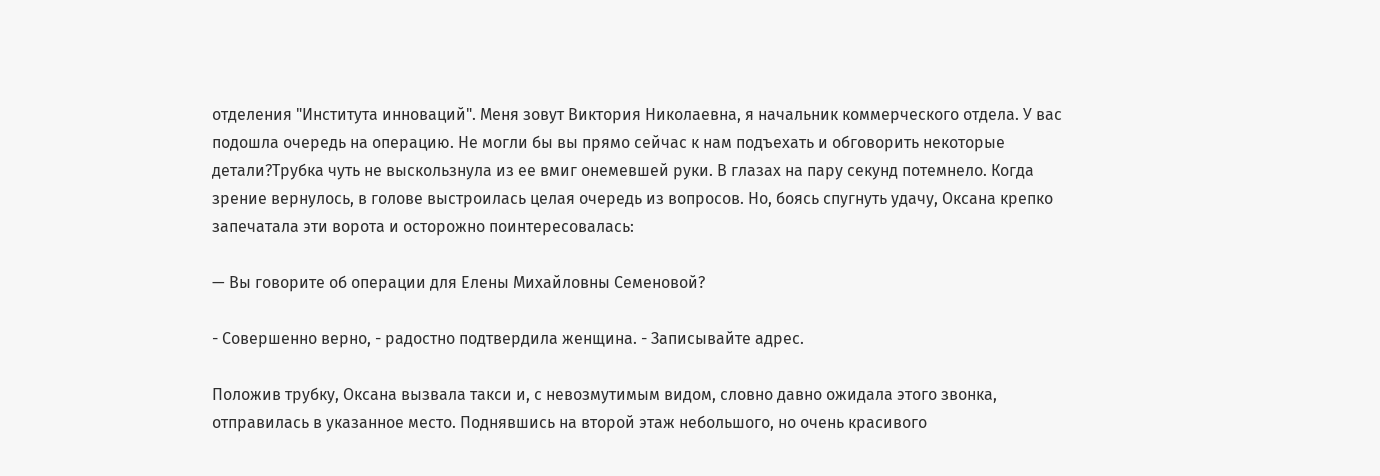отделения "Института инноваций". Меня зовут Виктория Николаевна, я начальник коммерческого отдела. У вас подошла очередь на операцию. Не могли бы вы прямо сейчас к нам подъехать и обговорить некоторые детали?Трубка чуть не выскользнула из ее вмиг онемевшей руки. В глазах на пару секунд потемнело. Когда зрение вернулось, в голове выстроилась целая очередь из вопросов. Но, боясь спугнуть удачу, Оксана крепко запечатала эти ворота и осторожно поинтересовалась:

— Вы говорите об операции для Елены Михайловны Семеновой?

- Совершенно верно, - радостно подтвердила женщина. - Записывайте адрес.

Положив трубку, Оксана вызвала такси и, с невозмутимым видом, словно давно ожидала этого звонка, отправилась в указанное место. Поднявшись на второй этаж небольшого, но очень красивого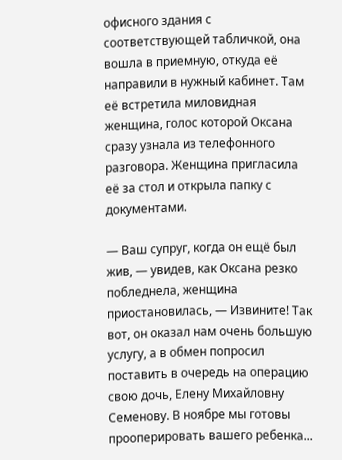офисного здания с соответствующей табличкой, она вошла в приемную, откуда её направили в нужный кабинет. Там её встретила миловидная женщина, голос которой Оксана сразу узнала из телефонного разговора. Женщина пригласила её за стол и открыла папку с документами.

— Ваш супруг, когда он ещё был жив, — увидев, как Оксана резко побледнела, женщина приостановилась, — Извините! Так вот, он оказал нам очень большую услугу, а в обмен попросил поставить в очередь на операцию свою дочь, Елену Михайловну Семенову. В ноябре мы готовы прооперировать вашего ребенка...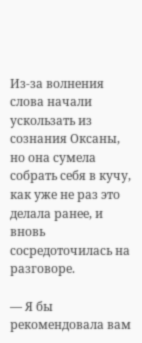Из-за волнения слова начали ускользать из сознания Оксаны, но она сумела собрать себя в кучу, как уже не раз это делала ранее, и вновь сосредоточилась на разговоре.

— Я бы рекомендовала вам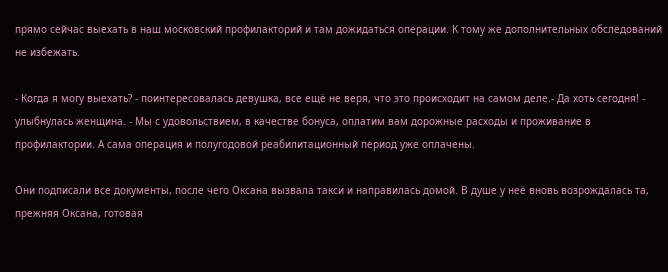прямо сейчас выехать в наш московский профилакторий и там дожидаться операции. К тому же дополнительных обследований не избежать.

- Когда я могу выехать? - поинтересовалась девушка, все ещё не веря, что это происходит на самом деле.- Да хоть сегодня! - улыбнулась женщина. - Мы с удовольствием, в качестве бонуса, оплатим вам дорожные расходы и проживание в профилактории. А сама операция и полугодовой реабилитационный период уже оплачены.

Они подписали все документы, после чего Оксана вызвала такси и направилась домой. В душе у неё вновь возрождалась та, прежняя Оксана, готовая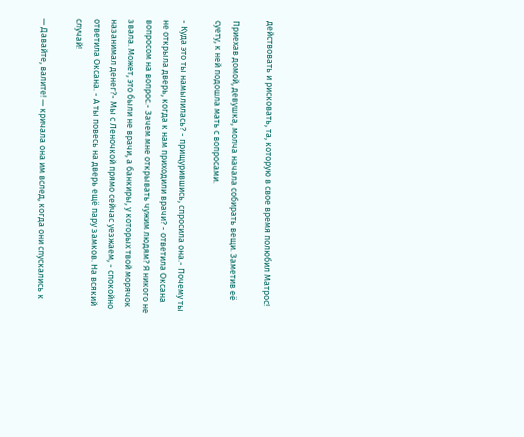действовать и рисковать, та, которую в свое время полюбил Матрос!

Приехав домой, девушка, молча начала собирать вещи. Заметив её суету, к ней подошла мать с вопросами.

- Куда это ты намылилась? - прищурившись, спросила она.- Почему ты не открыла дверь, когда к нам приходили врачи? - ответила Оксана вопросом на вопрос.- Зачем мне открывать чужим людям? Я никого не звала. Может, это были не врачи, а банкиры, у которых твой морячок назанимал денег?- Мы с Леночкой прямо сейчас уезжаем, - спокойно ответила Оксана. - А ты повесь на дверь ещё пару замков. На всякий случай!

— Давайте, валите! — кричала она им вслед, когда они спускались к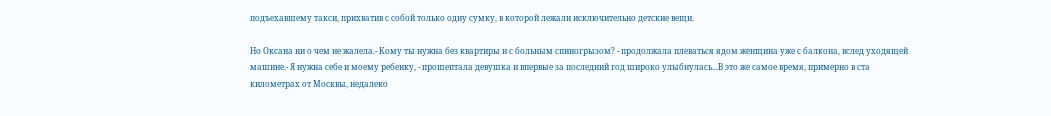подъехавшему такси, прихватив с собой только одну сумку, в которой лежали исключительно детские вещи.

Но Оксана ни о чем не жалела.- Кому ты нужна без квартиры и с больным спиногрызом? - продолжала плеваться ядом женщина уже с балкона, вслед уходящей машине.- Я нужна себе и моему ребенку, - прошептала девушка и впервые за последний год широко улыбнулась...В это же самое время, примерно в ста километрах от Москвы, недалеко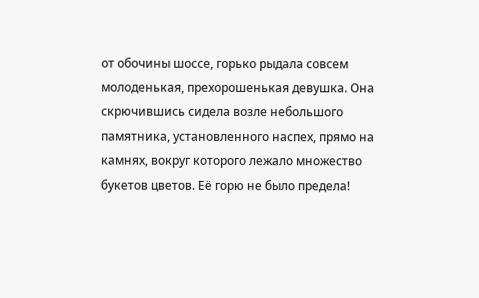от обочины шоссе, горько рыдала совсем молоденькая, прехорошенькая девушка. Она скрючившись сидела возле небольшого памятника, установленного наспех, прямо на камнях, вокруг которого лежало множество букетов цветов. Её горю не было предела!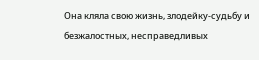Она кляла свою жизнь, злодейку-судьбу и безжалостных, несправедливых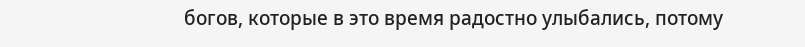богов, которые в это время радостно улыбались, потому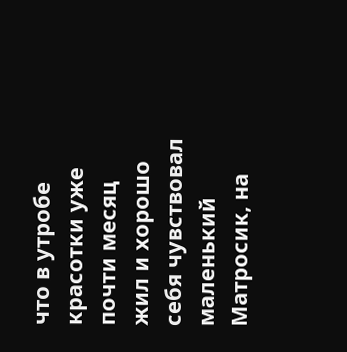что в утробе красотки уже почти месяц жил и хорошо себя чувствовал маленький Матросик, на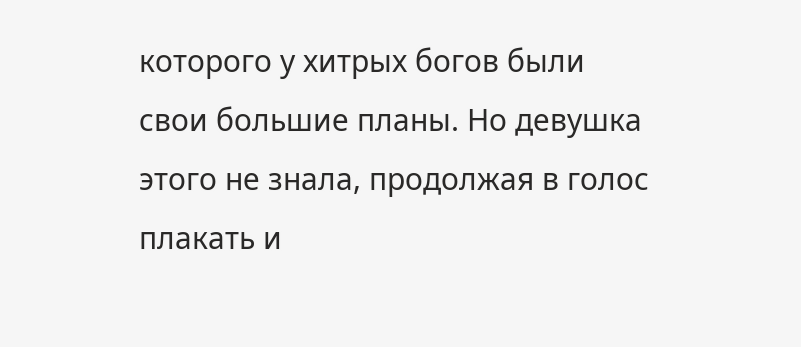которого у хитрых богов были свои большие планы. Но девушка этого не знала, продолжая в голос плакать и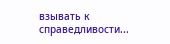взывать к справедливости...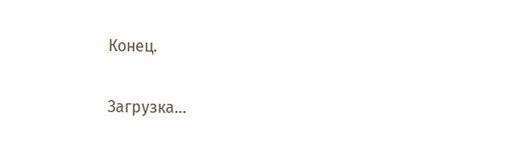Конец.

Загрузка...